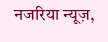नजरिया न्यूज़,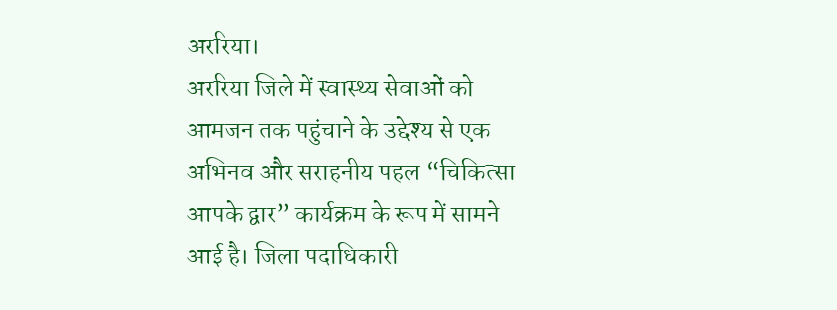अररिया।
अररिया जिले में स्वास्थ्य सेवाओं को आमजन तक पहुंचाने के उद्देश्य से एक अभिनव और सराहनीय पहल “चिकित्सा आपके द्वार” कार्यक्रम के रूप में सामने आई है। जिला पदाधिकारी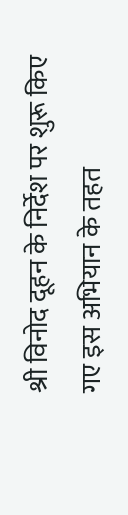श्री विनोद दूहन के निर्देश पर शुरू किए गए इस अभियान के तहत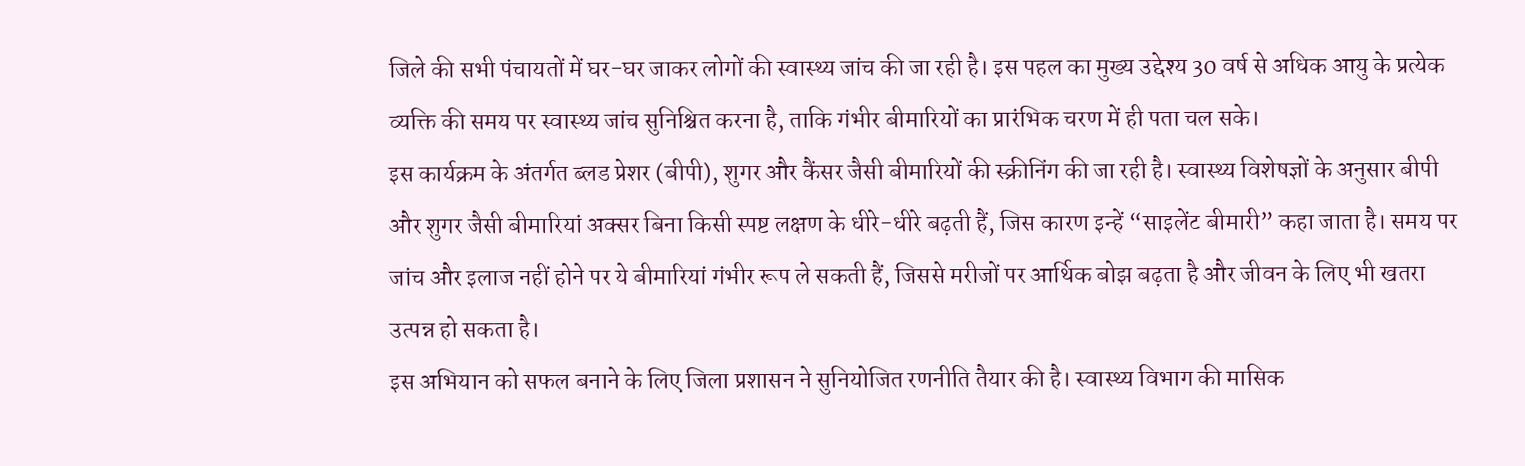जिले की सभी पंचायतों में घर-घर जाकर लोगों की स्वास्थ्य जांच की जा रही है। इस पहल का मुख्य उद्देश्य 30 वर्ष से अधिक आयु के प्रत्येक व्यक्ति की समय पर स्वास्थ्य जांच सुनिश्चित करना है, ताकि गंभीर बीमारियों का प्रारंभिक चरण में ही पता चल सके।
इस कार्यक्रम के अंतर्गत ब्लड प्रेशर (बीपी), शुगर और कैंसर जैसी बीमारियों की स्क्रीनिंग की जा रही है। स्वास्थ्य विशेषज्ञों के अनुसार बीपी और शुगर जैसी बीमारियां अक्सर बिना किसी स्पष्ट लक्षण के धीरे-धीरे बढ़ती हैं, जिस कारण इन्हें “साइलेंट बीमारी” कहा जाता है। समय पर जांच और इलाज नहीं होने पर ये बीमारियां गंभीर रूप ले सकती हैं, जिससे मरीजों पर आर्थिक बोझ बढ़ता है और जीवन के लिए भी खतरा उत्पन्न हो सकता है।
इस अभियान को सफल बनाने के लिए जिला प्रशासन ने सुनियोजित रणनीति तैयार की है। स्वास्थ्य विभाग की मासिक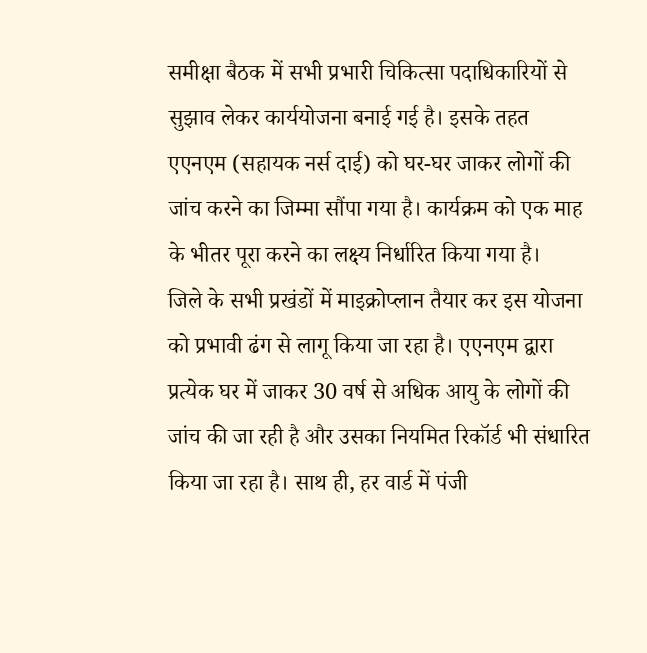समीक्षा बैठक में सभी प्रभारी चिकित्सा पदाधिकारियों से सुझाव लेकर कार्ययोजना बनाई गई है। इसके तहत एएनएम (सहायक नर्स दाई) को घर-घर जाकर लोगों की जांच करने का जिम्मा सौंपा गया है। कार्यक्रम को एक माह के भीतर पूरा करने का लक्ष्य निर्धारित किया गया है।
जिले के सभी प्रखंडों में माइक्रोप्लान तैयार कर इस योजना को प्रभावी ढंग से लागू किया जा रहा है। एएनएम द्वारा प्रत्येक घर में जाकर 30 वर्ष से अधिक आयु के लोगों की जांच की जा रही है और उसका नियमित रिकॉर्ड भी संधारित किया जा रहा है। साथ ही, हर वार्ड में पंजी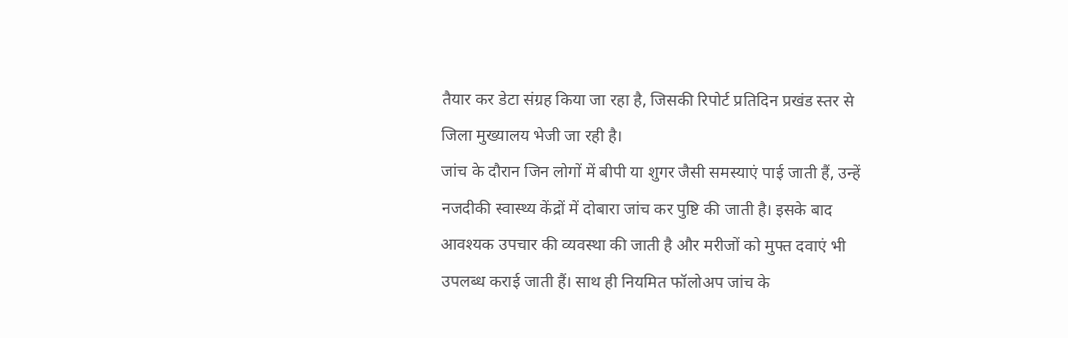तैयार कर डेटा संग्रह किया जा रहा है, जिसकी रिपोर्ट प्रतिदिन प्रखंड स्तर से जिला मुख्यालय भेजी जा रही है।
जांच के दौरान जिन लोगों में बीपी या शुगर जैसी समस्याएं पाई जाती हैं, उन्हें नजदीकी स्वास्थ्य केंद्रों में दोबारा जांच कर पुष्टि की जाती है। इसके बाद आवश्यक उपचार की व्यवस्था की जाती है और मरीजों को मुफ्त दवाएं भी उपलब्ध कराई जाती हैं। साथ ही नियमित फॉलोअप जांच के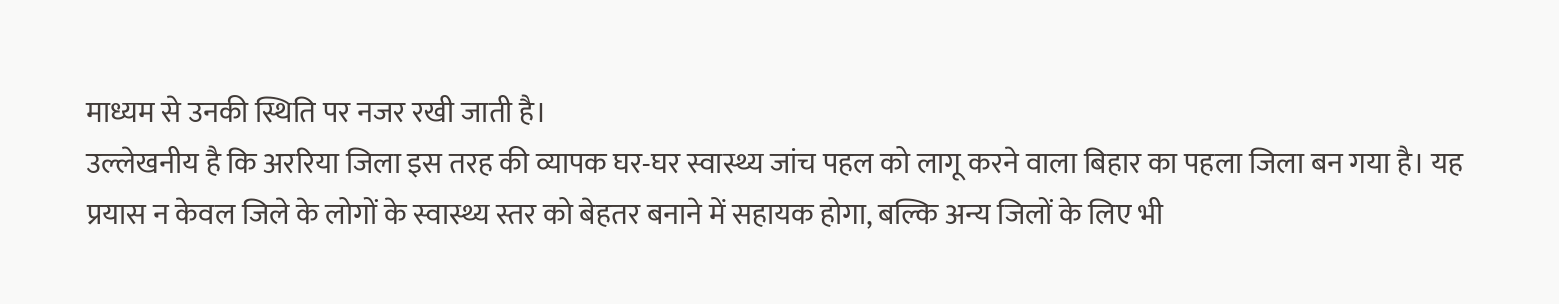माध्यम से उनकी स्थिति पर नजर रखी जाती है।
उल्लेखनीय है कि अररिया जिला इस तरह की व्यापक घर-घर स्वास्थ्य जांच पहल को लागू करने वाला बिहार का पहला जिला बन गया है। यह प्रयास न केवल जिले के लोगों के स्वास्थ्य स्तर को बेहतर बनाने में सहायक होगा, बल्कि अन्य जिलों के लिए भी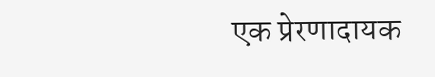एक प्रेरणादायक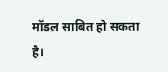मॉडल साबित हो सकता है।